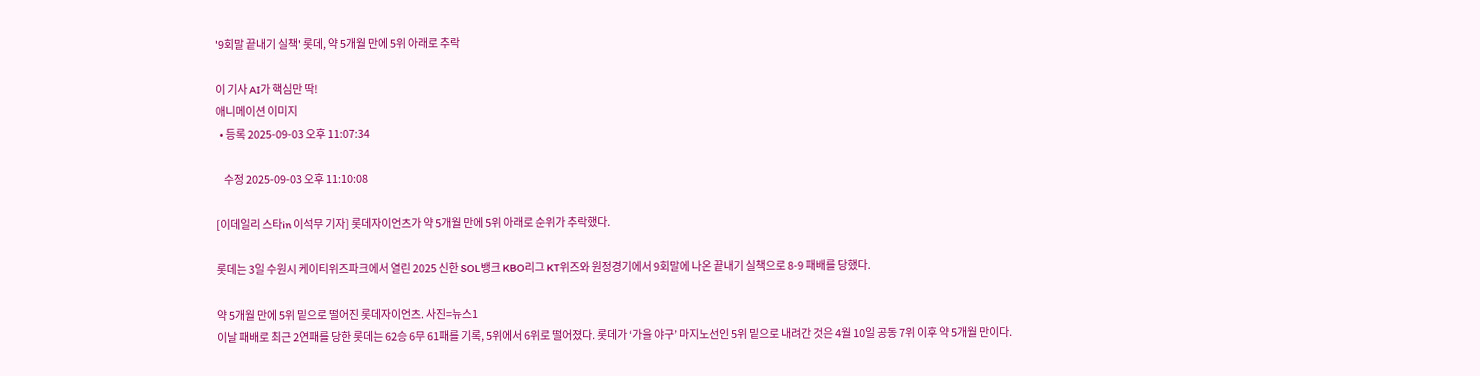'9회말 끝내기 실책' 롯데, 약 5개월 만에 5위 아래로 추락

이 기사 AI가 핵심만 딱!
애니메이션 이미지
  • 등록 2025-09-03 오후 11:07:34

    수정 2025-09-03 오후 11:10:08

[이데일리 스타in 이석무 기자] 롯데자이언츠가 약 5개월 만에 5위 아래로 순위가 추락했다.

롯데는 3일 수원시 케이티위즈파크에서 열린 2025 신한 SOL뱅크 KBO리그 KT위즈와 원정경기에서 9회말에 나온 끝내기 실책으로 8-9 패배를 당했다.

약 5개월 만에 5위 밑으로 떨어진 롯데자이언츠. 사진=뉴스1
이날 패배로 최근 2연패를 당한 롯데는 62승 6무 61패를 기록, 5위에서 6위로 떨어졌다. 롯데가 ‘가을 야구’ 마지노선인 5위 밑으로 내려간 것은 4월 10일 공동 7위 이후 약 5개월 만이다.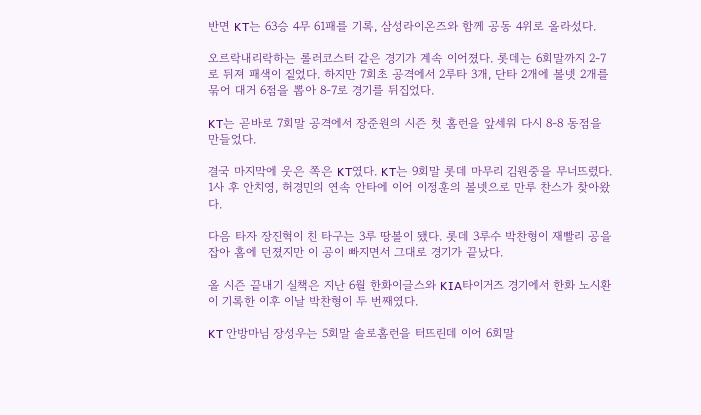반면 KT는 63승 4무 61패를 기록, 삼성라이온즈와 함께 공동 4위로 올라섰다.

오르락내리락하는 롤러코스터 같은 경기가 계속 이어졌다. 롯데는 6회말까지 2-7로 뒤져 패색이 짙었다. 하지만 7회초 공격에서 2루타 3개, 단타 2개에 볼넷 2개를 묶어 대거 6점을 뽑아 8-7로 경기를 뒤집었다.

KT는 곧바로 7회말 공격에서 장준원의 시즌 첫 홈런을 앞세워 다시 8-8 동점을 만들었다.

결국 마지막에 웃은 쪽은 KT였다. KT는 9회말 롯데 마무리 김원중을 무너뜨렸다. 1사 후 안치영, 허경민의 연속 안타에 이어 이정훈의 볼넷으로 만루 찬스가 찾아왔다.

다음 타자 장진혁이 친 타구는 3루 땅볼이 됐다. 롯데 3루수 박찬형이 재빨리 공을 잡아 홈에 던졌지만 이 공이 빠지면서 그대로 경기가 끝났다.

올 시즌 끝내기 실책은 지난 6월 한화이글스와 KIA타이거즈 경기에서 한화 노시환이 기록한 이후 이날 박찬형이 두 번째였다.

KT 안방마님 장성우는 5회말 솔로홈런을 터뜨린데 이어 6회말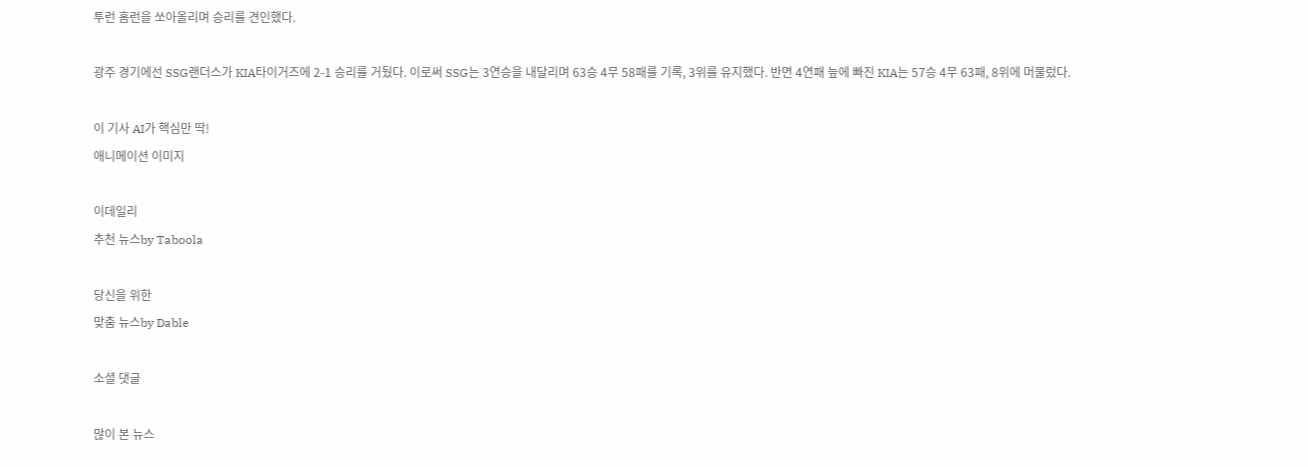투런 홈런을 쏘아올리며 승리를 견인했다.

광주 경기에선 SSG랜더스가 KIA타이거즈에 2-1 승리를 거뒀다. 이로써 SSG는 3연승을 내달리며 63승 4무 58패를 기록, 3위를 유지했다. 반면 4연패 늪에 빠진 KIA는 57승 4무 63패, 8위에 머물렀다.

이 기사 AI가 핵심만 딱!
애니메이션 이미지

이데일리
추천 뉴스by Taboola

당신을 위한
맞춤 뉴스by Dable

소셜 댓글

많이 본 뉴스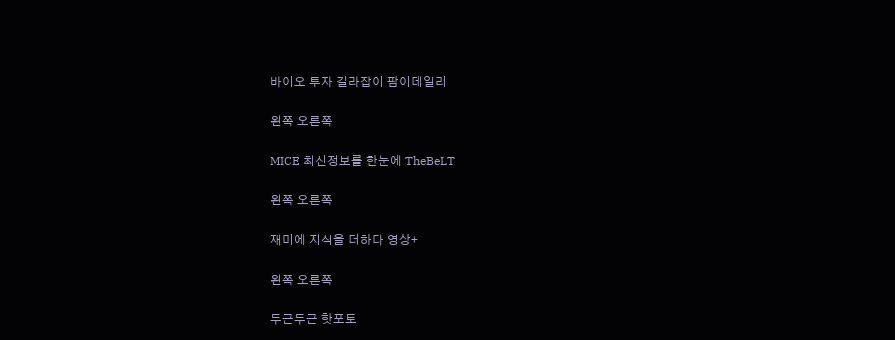바이오 투자 길라잡이 팜이데일리

왼쪽 오른쪽

MICE 최신정보를 한눈에 TheBeLT

왼쪽 오른쪽

재미에 지식을 더하다 영상+

왼쪽 오른쪽

두근두근 핫포토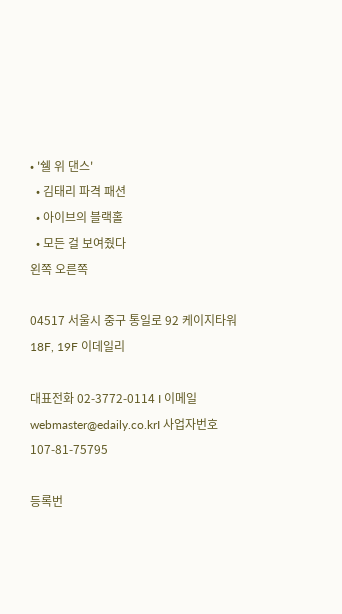• '쉘 위 댄스'
  • 김태리 파격 패션
  • 아이브의 블랙홀
  • 모든 걸 보여줬다
왼쪽 오른쪽

04517 서울시 중구 통일로 92 케이지타워 18F, 19F 이데일리

대표전화 02-3772-0114 I 이메일 webmaster@edaily.co.krI 사업자번호 107-81-75795

등록번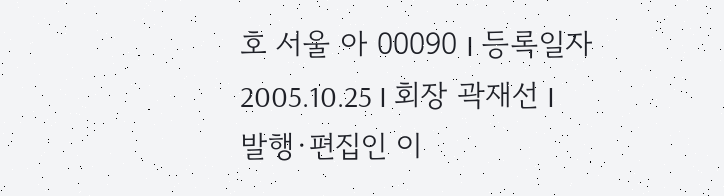호 서울 아 00090 I 등록일자 2005.10.25 I 회장 곽재선 I 발행·편집인 이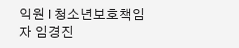익원 I 청소년보호책임자 임경진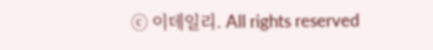ⓒ 이데일리. All rights reserved